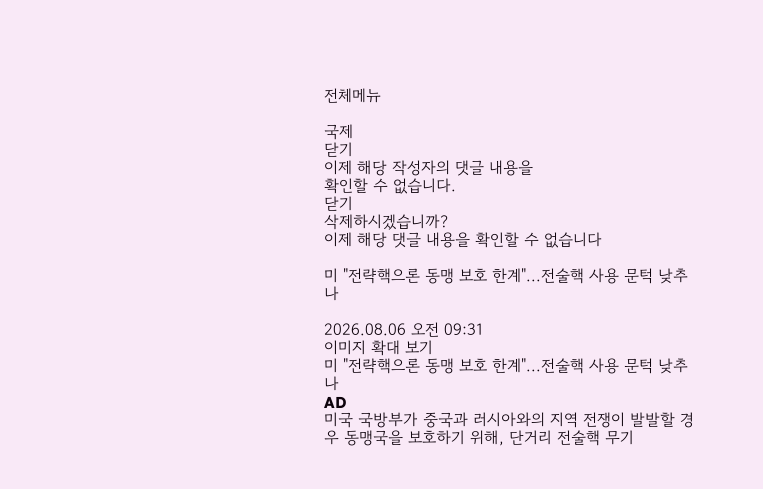전체메뉴

국제
닫기
이제 해당 작성자의 댓글 내용을
확인할 수 없습니다.
닫기
삭제하시겠습니까?
이제 해당 댓글 내용을 확인할 수 없습니다

미 "전략핵으론 동맹 보호 한계"...전술핵 사용 문턱 낮추나

2026.08.06 오전 09:31
이미지 확대 보기
미 "전략핵으론 동맹 보호 한계"...전술핵 사용 문턱 낮추나
AD
미국 국방부가 중국과 러시아와의 지역 전쟁이 발발할 경우 동맹국을 보호하기 위해, 단거리 전술핵 무기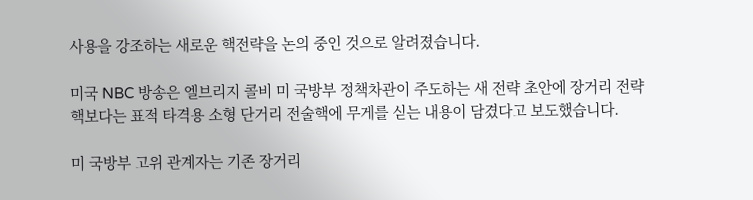사용을 강조하는 새로운 핵전략을 논의 중인 것으로 알려졌습니다.

미국 NBC 방송은 엘브리지 콜비 미 국방부 정책차관이 주도하는 새 전략 초안에 장거리 전략핵보다는 표적 타격용 소형 단거리 전술핵에 무게를 싣는 내용이 담겼다고 보도했습니다.

미 국방부 고위 관계자는 기존 장거리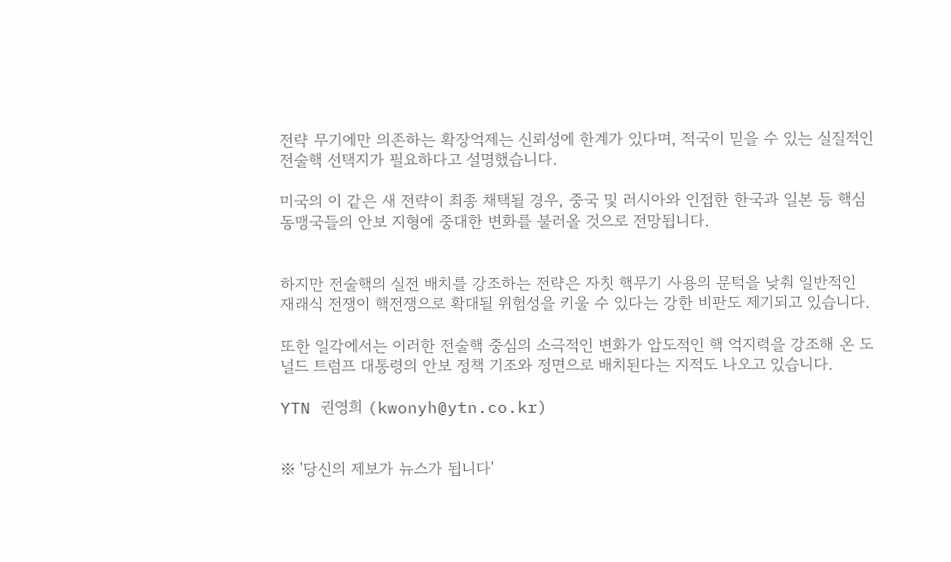전략 무기에만 의존하는 확장억제는 신뢰성에 한계가 있다며, 적국이 믿을 수 있는 실질적인 전술핵 선택지가 필요하다고 설명했습니다.

미국의 이 같은 새 전략이 최종 채택될 경우, 중국 및 러시아와 인접한 한국과 일본 등 핵심 동맹국들의 안보 지형에 중대한 변화를 불러올 것으로 전망됩니다.


하지만 전술핵의 실전 배치를 강조하는 전략은 자칫 핵무기 사용의 문턱을 낮춰 일반적인 재래식 전쟁이 핵전쟁으로 확대될 위험성을 키울 수 있다는 강한 비판도 제기되고 있습니다.

또한 일각에서는 이러한 전술핵 중심의 소극적인 변화가 압도적인 핵 억지력을 강조해 온 도널드 트럼프 대통령의 안보 정책 기조와 정면으로 배치된다는 지적도 나오고 있습니다.

YTN 권영희 (kwonyh@ytn.co.kr)


※ '당신의 제보가 뉴스가 됩니다'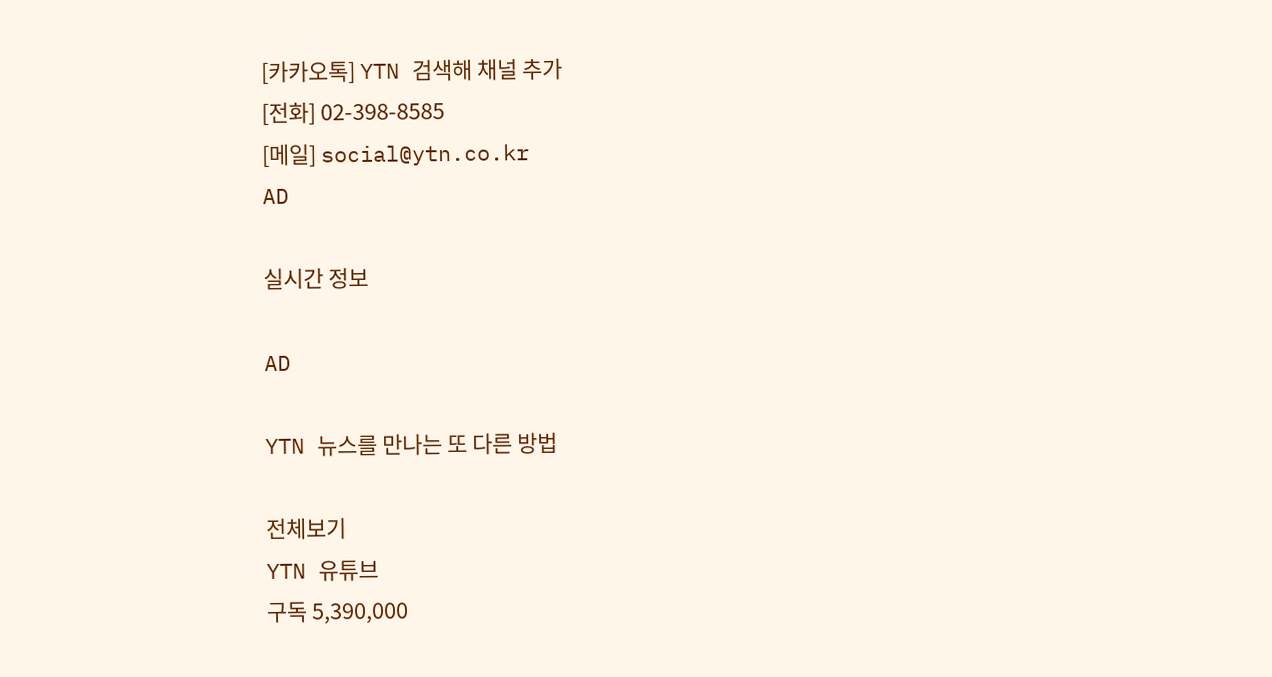[카카오톡] YTN 검색해 채널 추가
[전화] 02-398-8585
[메일] social@ytn.co.kr
AD

실시간 정보

AD

YTN 뉴스를 만나는 또 다른 방법

전체보기
YTN 유튜브
구독 5,390,000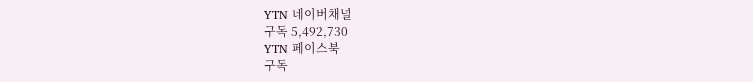YTN 네이버채널
구독 5,492,730
YTN 페이스북
구독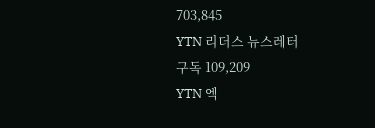703,845
YTN 리더스 뉴스레터
구독 109,209
YTN 엑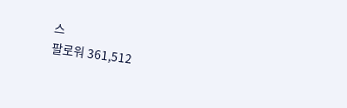스
팔로워 361,512